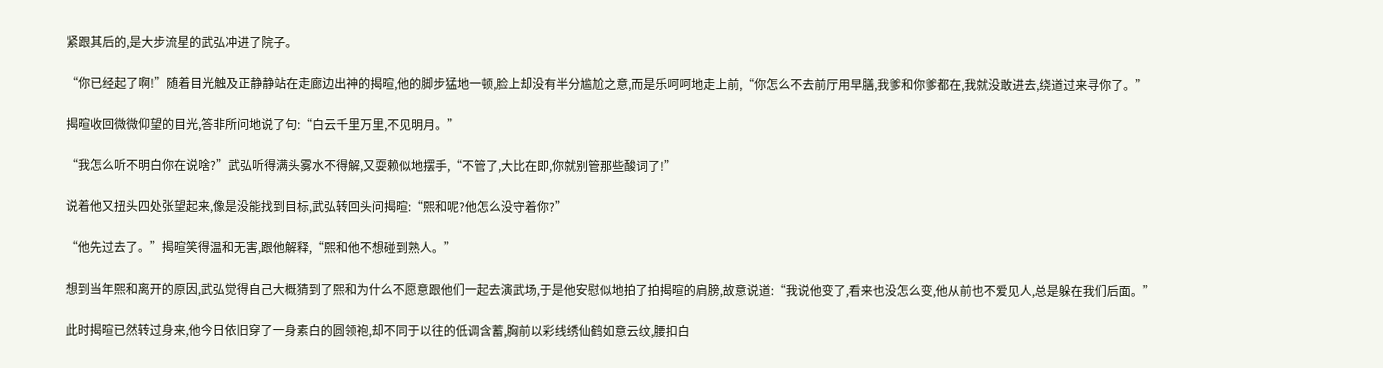紧跟其后的,是大步流星的武弘冲进了院子。

“你已经起了啊!”随着目光触及正静静站在走廊边出神的揭暄,他的脚步猛地一顿,脸上却没有半分尴尬之意,而是乐呵呵地走上前,“你怎么不去前厅用早膳,我爹和你爹都在,我就没敢进去,绕道过来寻你了。”

揭暄收回微微仰望的目光,答非所问地说了句:“白云千里万里,不见明月。”

“我怎么听不明白你在说啥?”武弘听得满头雾水不得解,又耍赖似地摆手,“不管了,大比在即,你就别管那些酸词了!”

说着他又扭头四处张望起来,像是没能找到目标,武弘转回头问揭暄:“熙和呢?他怎么没守着你?”

“他先过去了。”揭暄笑得温和无害,跟他解释,“熙和他不想碰到熟人。”

想到当年熙和离开的原因,武弘觉得自己大概猜到了熙和为什么不愿意跟他们一起去演武场,于是他安慰似地拍了拍揭暄的肩膀,故意说道:“我说他变了,看来也没怎么变,他从前也不爱见人,总是躲在我们后面。”

此时揭暄已然转过身来,他今日依旧穿了一身素白的圆领袍,却不同于以往的低调含蓄,胸前以彩线绣仙鹤如意云纹,腰扣白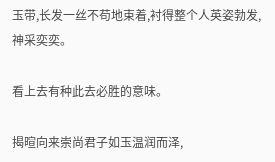玉带,长发一丝不苟地束着,衬得整个人英姿勃发,神采奕奕。

看上去有种此去必胜的意味。

揭暄向来崇尚君子如玉温润而泽,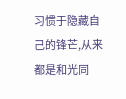习惯于隐藏自己的锋芒,从来都是和光同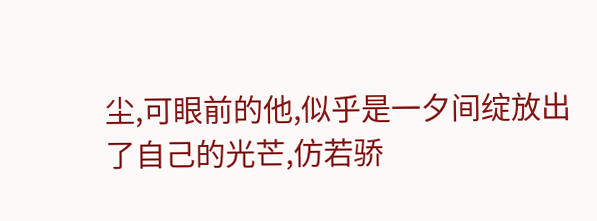尘,可眼前的他,似乎是一夕间绽放出了自己的光芒,仿若骄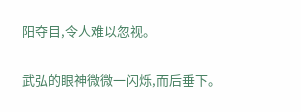阳夺目,令人难以忽视。

武弘的眼神微微一闪烁,而后垂下。